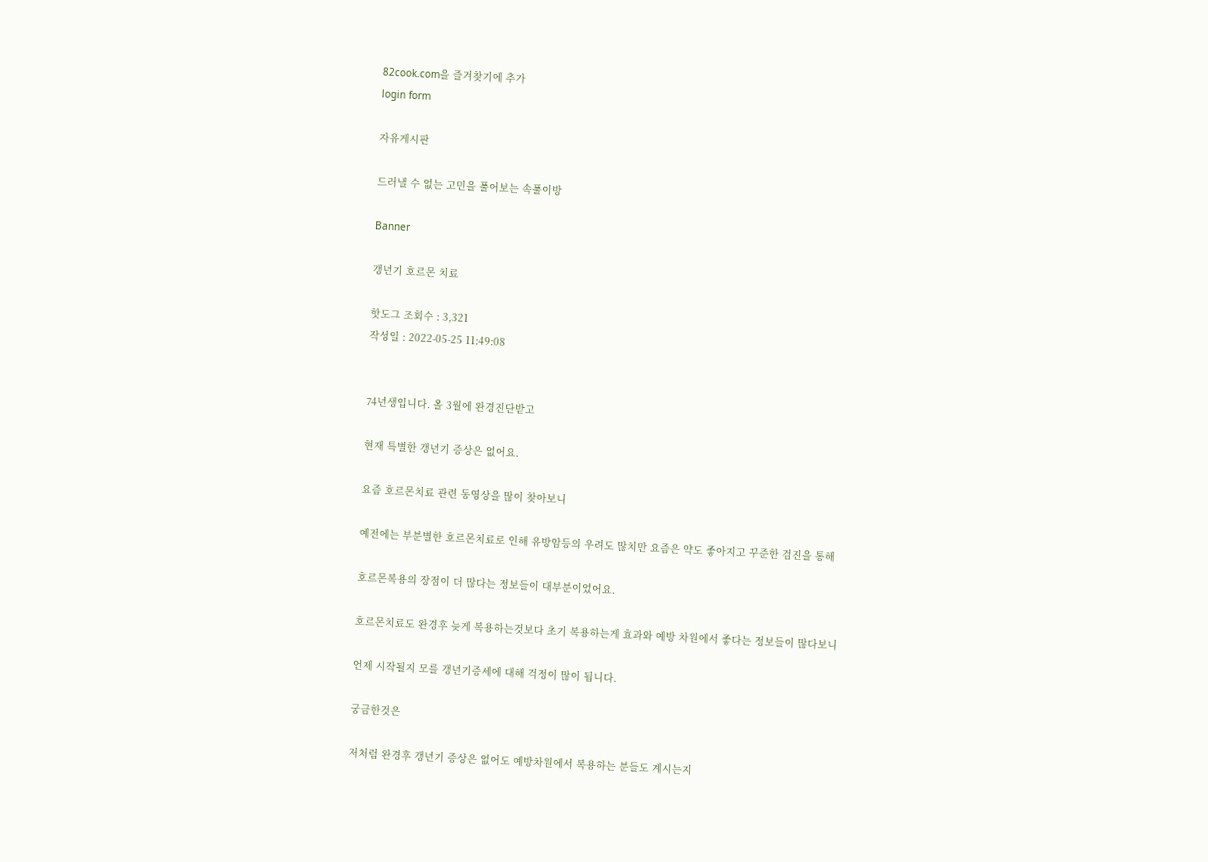82cook.com을 즐겨찾기에 추가
login form

자유게시판

드러낼 수 없는 고민을 풀어보는 속풀이방

Banner

갱년기 호르몬 치료

핫도그 조회수 : 3,321
작성일 : 2022-05-25 11:49:08


74년생입니다. 올 3월에 완경진단받고

현재 특별한 갱년기 증상은 없어요.

요즘 호르몬치료 관련 동영상을 많이 찾아보니

예전에는 부분별한 호르몬치료로 인해 유방암등의 우려도 많치만 요즘은 약도 좋아지고 꾸준한 검진을 통해

호르몬복용의 장점이 더 많다는 정보들이 대부분이었어요.

호르몬치료도 완경후 늦게 복용하는것보다 초기 복용하는게 효과와 예방 차원에서 좋다는 정보들이 많다보니

언제 시작될지 모를 갱년기증세에 대해 걱정이 많이 됩니다.

궁금한것은

저처럼 완경후 갱년기 증상은 없어도 예방차원에서 복용하는 분들도 계시는지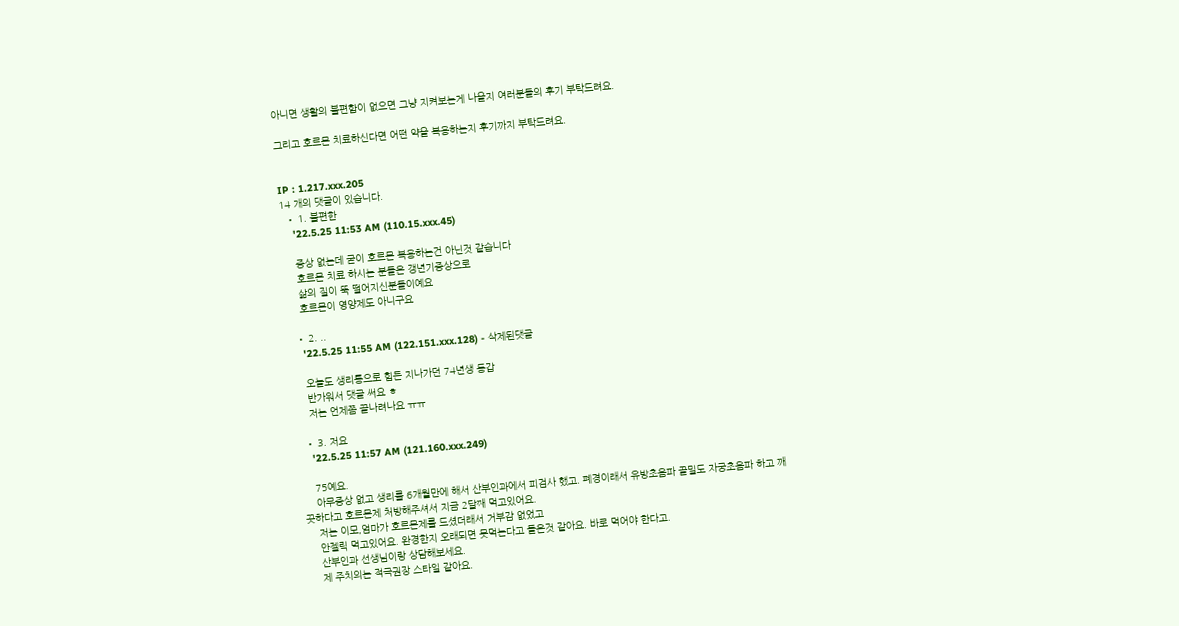아니면 생활의 불편함이 없으면 그냥 지켜보는게 나을지 여러분들의 후기 부탁드려요.

그리고 호르몬 치료하신다면 어떤 약을 복용하는지 후기까지 부탁드려요.


IP : 1.217.xxx.205
14 개의 댓글이 있습니다.
  • 1. 불편한
    '22.5.25 11:53 AM (110.15.xxx.45)

    증상 없는데 굳이 호르몬 복용하는건 아닌것 같습니다
    호르몬 치료 하시는 분들은 갱년기증상으로
    삶의 질이 뚝 떨어지신분들이예요
    호르몬이 영양제도 아니구요

  • 2. ..
    '22.5.25 11:55 AM (122.151.xxx.128) - 삭제된댓글

    오늘도 생리통으로 힘든 지나가던 74년생 동갑
    반가워서 댓글 써요 ㅎ
    저는 언제쯤 끝나려나요 ㅠㅠ

  • 3. 저요
    '22.5.25 11:57 AM (121.160.xxx.249)

    75예요.
    아무증상 없고 생리를 6개월만에 해서 산부인과에서 피검사 했고. 폐경이래서 유방초음파 골밀도 자궁초음파 하고 깨끗하다고 호르몬제 처방해주셔서 지금 2달째 먹고있어요.
    저는 이모,엄마가 호르몬제를 드셨더래서 거부감 없었고
    안젤릭 먹고있어요. 완경한지 오래되면 못먹는다고 들은것 같아요. 바로 먹어야 한다고.
    산부인과 선생님이랑 상담해보세요.
    제 주치의는 적극권장 스타일 같아요.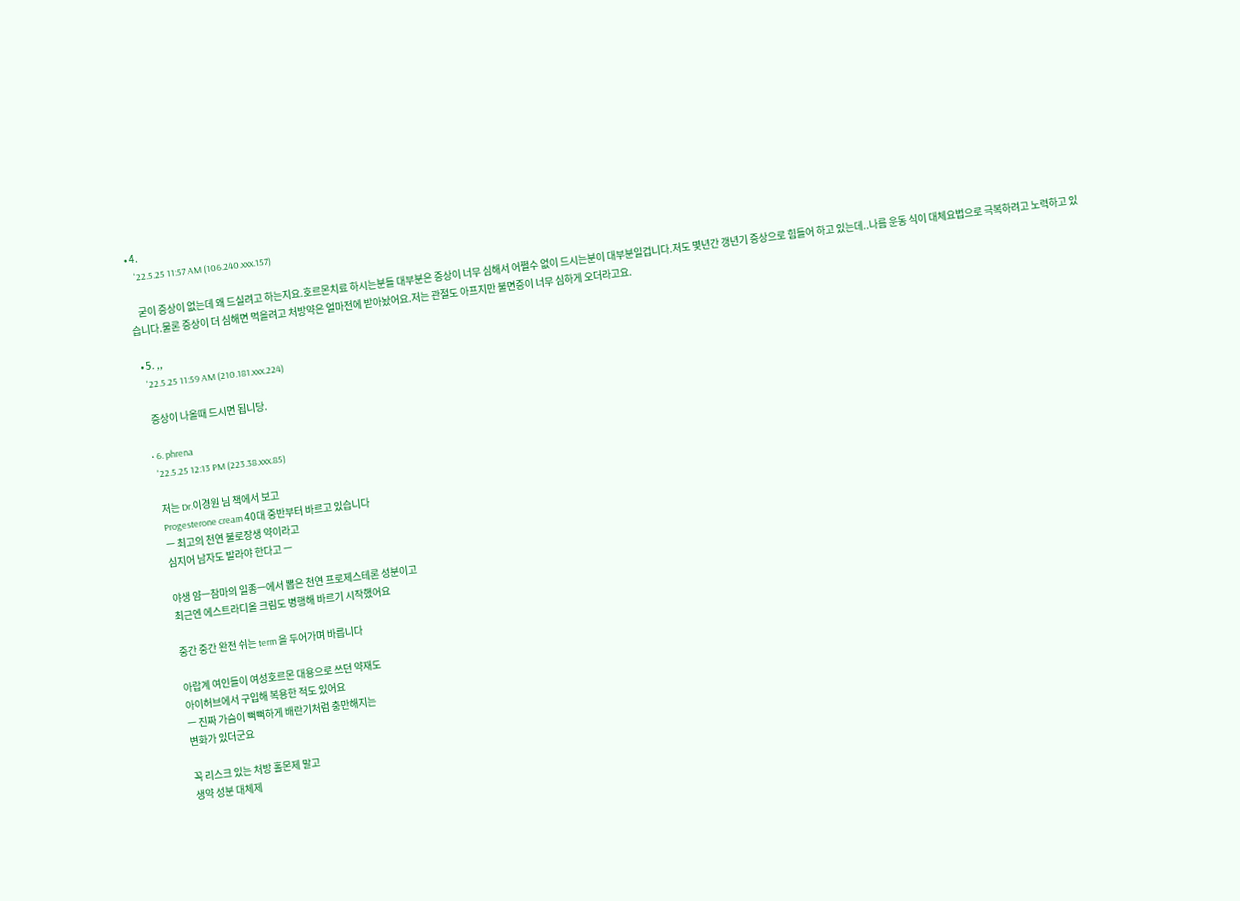• 4.
    '22.5.25 11:57 AM (106.240.xxx.157)

    굳이 증상이 없는데 왜 드실려고 하는지요.호르몬치료 하시는분들 대부분은 증상이 너무 심해서 어쩔수 없이 드시는분이 대부분일겁니다.저도 몇년간 갱년기 증상으로 힘들어 하고 있는데..나름 운동 식이 대체요법으로 극복하려고 노력하고 있습니다.물론 증상이 더 심해면 먹을려고 처방약은 얼마전에 받아놨어요.저는 관절도 아프지만 불면증이 너무 심하게 오더라고요.

  • 5. ,,
    '22.5.25 11:59 AM (210.181.xxx.224)

    증상이 나올때 드시면 됩니당.

  • 6. phrena
    '22.5.25 12:13 PM (223.38.xxx.85)

    저는 Dr.이경원 님 책에서 보고
    Progesterone cream 40대 중반부터 바르고 있습니다
    ㅡ 최고의 천연 불로장생 약이라고
    심지어 남자도 발라야 한다고 ㅡ

    야생 얌ㅡ참마의 일종ㅡ에서 뽑은 천연 프로제스테론 성분이고
    최근엔 에스트라디올 크림도 병행해 바르기 시작했어요

    중간 중간 완전 쉬는 term 을 두어가며 바릅니다

    아랍계 여인들이 여성호르몬 대용으로 쓰던 약재도
    아이허브에서 구입해 복용한 적도 있어요
    ㅡ 진짜 가슴이 뻑뻑하게 배란기처럼 충만해지는
    변화가 있더군요

    꼭 리스크 있는 처방 홀몬제 말고
    생약 성분 대체제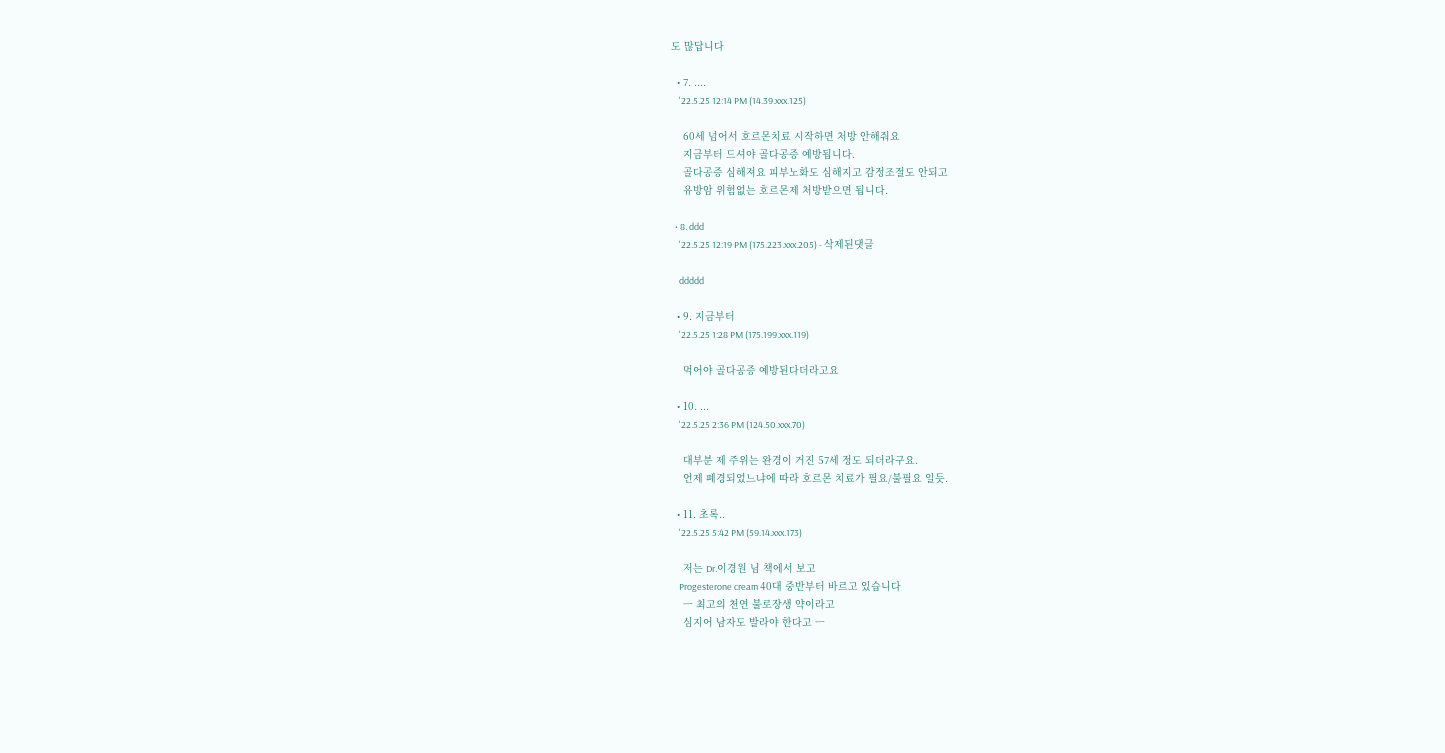도 많답니다

  • 7. ....
    '22.5.25 12:14 PM (14.39.xxx.125)

    60세 넘어서 호르몬치료 시작하면 처방 안해줘요
    지금부터 드셔야 골다공증 예방됩니다.
    골다공증 심해져요 피부노화도 심해지고 감정조절도 안되고
    유방암 위험없는 호르몬제 처방받으면 됩니다.

  • 8. ddd
    '22.5.25 12:19 PM (175.223.xxx.205) - 삭제된댓글

    ddddd

  • 9. 지금부터
    '22.5.25 1:28 PM (175.199.xxx.119)

    먹어야 골다공증 예방된다더라고요

  • 10. ...
    '22.5.25 2:36 PM (124.50.xxx.70)

    대부분 제 주위는 완경이 거진 57세 정도 되더라구요.
    언제 폐경되었느냐에 따라 호르몬 치료가 필요/불필요 일듯.

  • 11. 초록..
    '22.5.25 5:42 PM (59.14.xxx.173)

    저는 Dr.이경원 님 책에서 보고
    Progesterone cream 40대 중반부터 바르고 있습니다
    ㅡ 최고의 천연 불로장생 약이라고
    심지어 남자도 발라야 한다고 ㅡ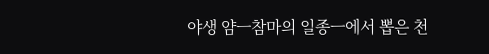야생 얌ㅡ참마의 일종ㅡ에서 뽑은 천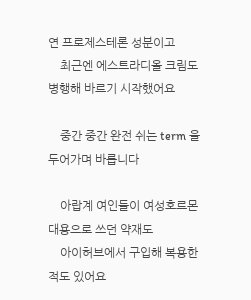연 프로제스테론 성분이고
    최근엔 에스트라디올 크림도 병행해 바르기 시작했어요

    중간 중간 완전 쉬는 term 을 두어가며 바릅니다

    아랍계 여인들이 여성호르몬 대용으로 쓰던 약재도
    아이허브에서 구입해 복용한 적도 있어요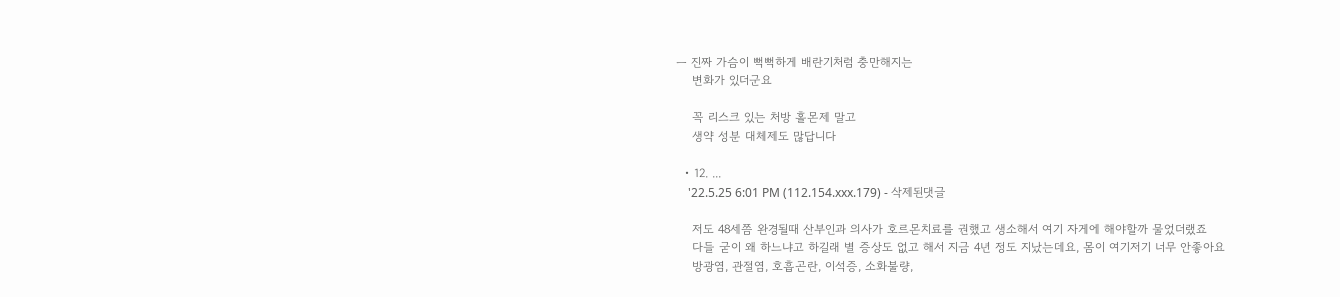ㅡ 진짜 가슴이 뻑뻑하게 배란기처럼 충만해지는
    변화가 있더군요

    꼭 리스크 있는 처방 홀몬제 말고
    생약 성분 대체제도 많답니다

  • 12. ...
    '22.5.25 6:01 PM (112.154.xxx.179) - 삭제된댓글

    저도 48세쯤 완경될때 산부인과 의사가 호르몬치료를 권했고 생소해서 여기 자게에 해야할까 물었더랬죠
    다들 굳이 왜 하느냐고 하길래 별 증상도 없고 해서 지금 4년 정도 지났는데요, 몸이 여기저기 너무 안좋아요
    방광염, 관절염, 호흡곤란, 이석증, 소화불량,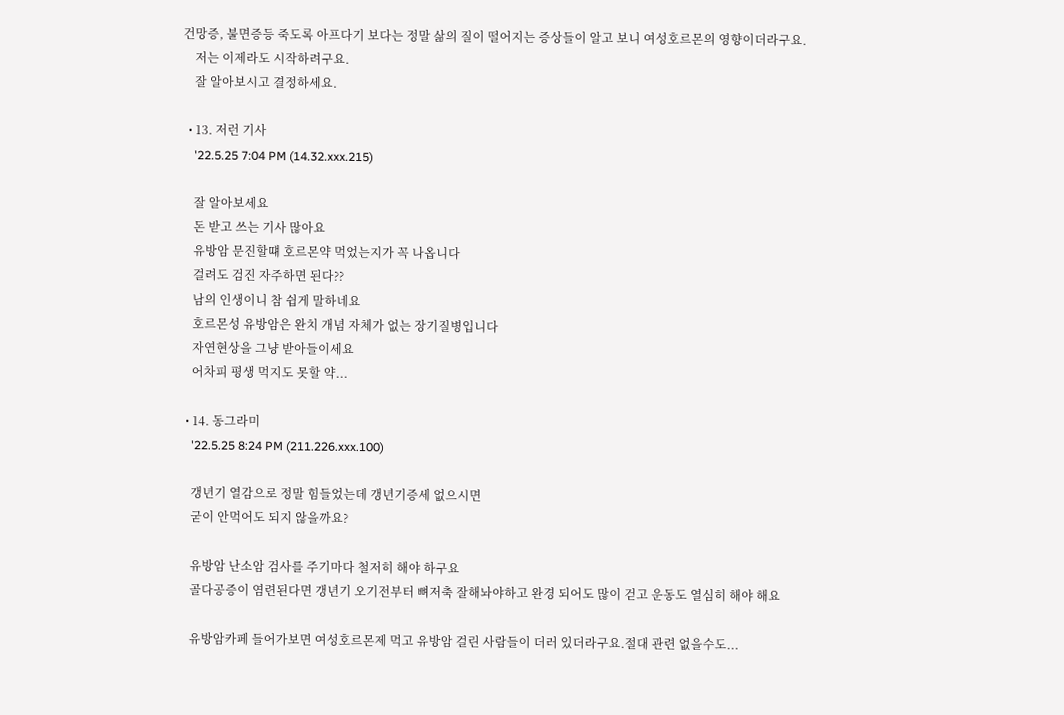건망증, 불면증등 죽도록 아프다기 보다는 정말 삶의 질이 떨어지는 증상들이 알고 보니 여성호르몬의 영향이더라구요.
    저는 이제라도 시작하려구요.
    잘 알아보시고 결정하세요.

  • 13. 저런 기사
    '22.5.25 7:04 PM (14.32.xxx.215)

    잘 알아보세요
    돈 받고 쓰는 기사 많아요
    유방암 문진할떄 호르몬약 먹었는지가 꼭 나옵니다
    걸려도 검진 자주하면 된다??
    남의 인생이니 참 쉽게 말하네요
    호르몬성 유방암은 완치 개념 자체가 없는 장기질병입니다
    자연현상을 그냥 받아들이세요
    어차피 평생 먹지도 못할 약...

  • 14. 동그라미
    '22.5.25 8:24 PM (211.226.xxx.100)

    갱년기 열감으로 정말 힘들었는데 갱년기증세 없으시면
    굳이 안먹어도 되지 않을까요?

    유방암 난소암 검사를 주기마다 철저히 해야 하구요
    골다공증이 염련된다면 갱년기 오기전부터 뼈저축 잘해놔야하고 완경 되어도 많이 걷고 운동도 열심히 해야 해요

    유방암카페 들어가보면 여성호르몬제 먹고 유방암 걸린 사람들이 더러 있더라구요.절대 관련 없을수도...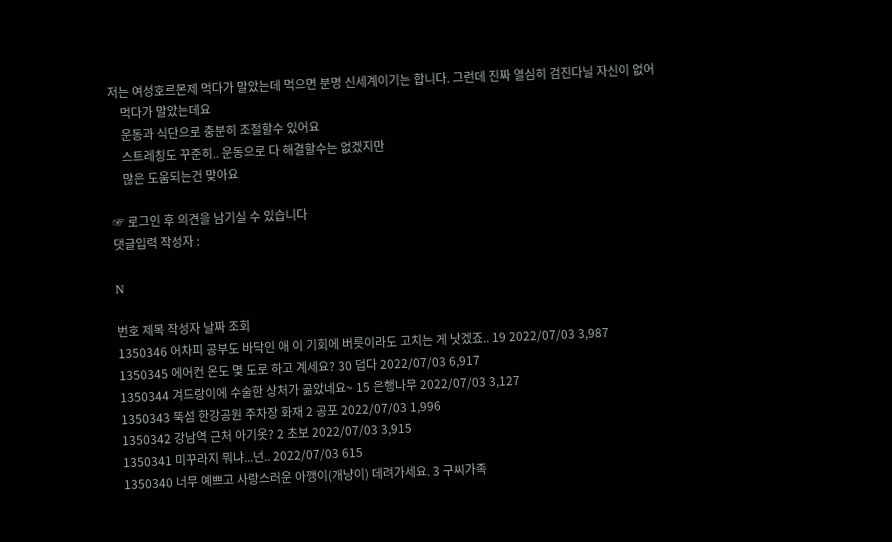저는 여성호르몬제 먹다가 말았는데 먹으면 분명 신세계이기는 합니다. 그런데 진짜 열심히 검진다닐 자신이 없어
    먹다가 말았는데요
    운동과 식단으로 충분히 조절할수 있어요
    스트레칭도 꾸준히.. 운동으로 다 해결할수는 없겠지만
    많은 도움되는건 맞아요

☞ 로그인 후 의견을 남기실 수 있습니다
댓글입력 작성자 :

N

번호 제목 작성자 날짜 조회
1350346 어차피 공부도 바닥인 애 이 기회에 버릇이라도 고치는 게 낫겠죠.. 19 2022/07/03 3,987
1350345 에어컨 온도 몇 도로 하고 계세요? 30 덥다 2022/07/03 6,917
1350344 겨드랑이에 수술한 상처가 곪았네요~ 15 은행나무 2022/07/03 3,127
1350343 뚝섬 한강공원 주차장 화재 2 공포 2022/07/03 1,996
1350342 강남역 근처 아기옷? 2 초보 2022/07/03 3,915
1350341 미꾸라지 뭐냐...넌.. 2022/07/03 615
1350340 너무 예쁘고 사랑스러운 아깽이(개냥이) 데려가세요. 3 구씨가족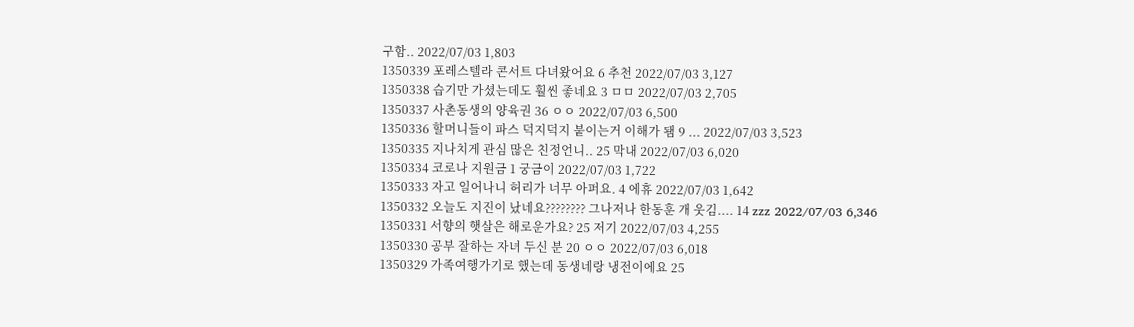구함.. 2022/07/03 1,803
1350339 포레스텔라 콘서트 다녀왔어요 6 추천 2022/07/03 3,127
1350338 습기만 가셨는데도 훨씬 좋네요 3 ㅁㅁ 2022/07/03 2,705
1350337 사촌동생의 양육권 36 ㅇㅇ 2022/07/03 6,500
1350336 할머니들이 파스 덕지덕지 붙이는거 이해가 됌 9 ... 2022/07/03 3,523
1350335 지나치게 관심 많은 친정언니.. 25 막내 2022/07/03 6,020
1350334 코로나 지원금 1 궁금이 2022/07/03 1,722
1350333 자고 일어나니 허리가 너무 아퍼요. 4 에휴 2022/07/03 1,642
1350332 오늘도 지진이 났네요???????? 그나저나 한동훈 개 웃김.... 14 zzz 2022/07/03 6,346
1350331 서향의 햇살은 해로운가요? 25 저기 2022/07/03 4,255
1350330 공부 잘하는 자녀 두신 분 20 ㅇㅇ 2022/07/03 6,018
1350329 가족여행가기로 했는데 동생네랑 냉전이에요 25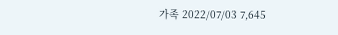가족 2022/07/03 7,645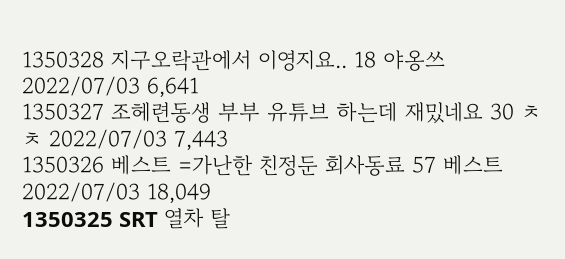1350328 지구오락관에서 이영지요.. 18 야옹쓰 2022/07/03 6,641
1350327 조헤련동생 부부 유튜브 하는데 재밌네요 30 ㅊㅊ 2022/07/03 7,443
1350326 베스트 =가난한 친정둔 회사동료 57 베스트 2022/07/03 18,049
1350325 SRT 열차 탈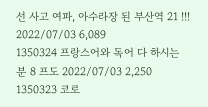선 사고 여파, 아수라장 된 부산역 21 !!! 2022/07/03 6,089
1350324 프랑스어와 독어 다 하시는 분 8 프도 2022/07/03 2,250
1350323 코로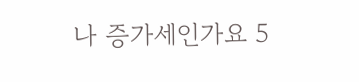나 증가세인가요 5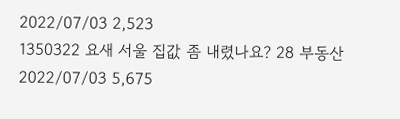2022/07/03 2,523
1350322 요새 서울 집값 좀 내렸나요? 28 부동산 2022/07/03 5,675